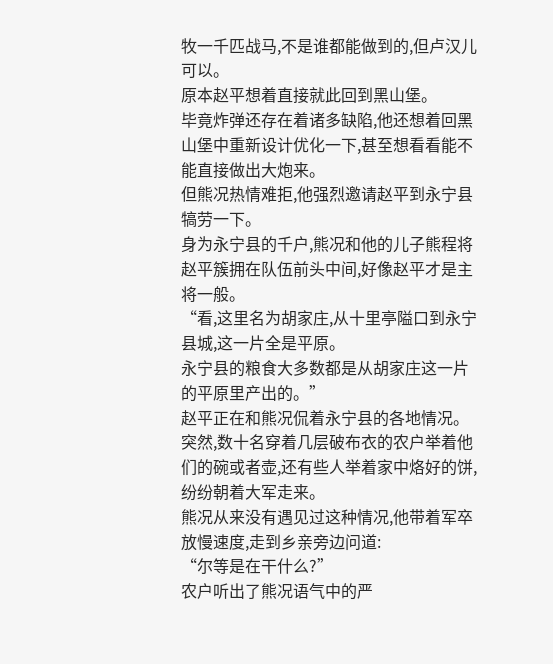牧一千匹战马,不是谁都能做到的,但卢汉儿可以。
原本赵平想着直接就此回到黑山堡。
毕竟炸弹还存在着诸多缺陷,他还想着回黑山堡中重新设计优化一下,甚至想看看能不能直接做出大炮来。
但熊况热情难拒,他强烈邀请赵平到永宁县犒劳一下。
身为永宁县的千户,熊况和他的儿子熊程将赵平簇拥在队伍前头中间,好像赵平才是主将一般。
“看,这里名为胡家庄,从十里亭隘口到永宁县城,这一片全是平原。
永宁县的粮食大多数都是从胡家庄这一片的平原里产出的。”
赵平正在和熊况侃着永宁县的各地情况。
突然,数十名穿着几层破布衣的农户举着他们的碗或者壶,还有些人举着家中烙好的饼,纷纷朝着大军走来。
熊况从来没有遇见过这种情况,他带着军卒放慢速度,走到乡亲旁边问道:
“尔等是在干什么?”
农户听出了熊况语气中的严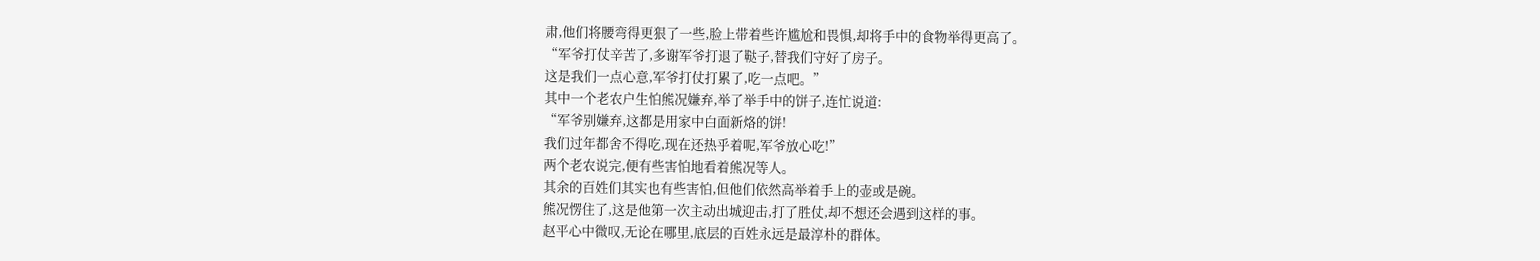肃,他们将腰弯得更狠了一些,脸上带着些许尴尬和畏惧,却将手中的食物举得更高了。
“军爷打仗辛苦了,多谢军爷打退了鞑子,替我们守好了房子。
这是我们一点心意,军爷打仗打累了,吃一点吧。”
其中一个老农户生怕熊况嫌弃,举了举手中的饼子,连忙说道:
“军爷别嫌弃,这都是用家中白面新烙的饼!
我们过年都舍不得吃,现在还热乎着呢,军爷放心吃!”
两个老农说完,便有些害怕地看着熊况等人。
其余的百姓们其实也有些害怕,但他们依然高举着手上的壶或是碗。
熊况愣住了,这是他第一次主动出城迎击,打了胜仗,却不想还会遇到这样的事。
赵平心中微叹,无论在哪里,底层的百姓永远是最淳朴的群体。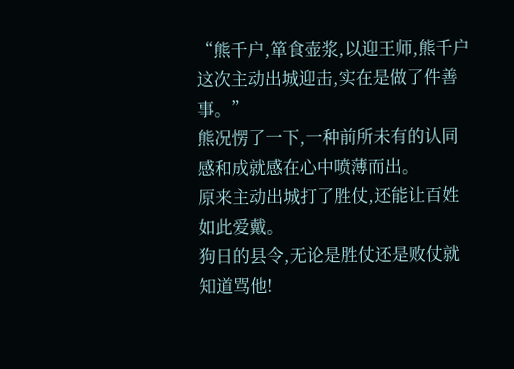“熊千户,箪食壶浆,以迎王师,熊千户这次主动出城迎击,实在是做了件善事。”
熊况愣了一下,一种前所未有的认同感和成就感在心中喷薄而出。
原来主动出城打了胜仗,还能让百姓如此爱戴。
狗日的县令,无论是胜仗还是败仗就知道骂他!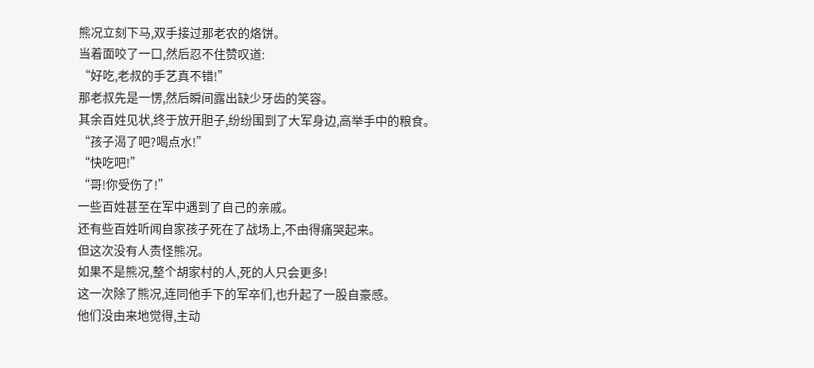熊况立刻下马,双手接过那老农的烙饼。
当着面咬了一口,然后忍不住赞叹道:
“好吃,老叔的手艺真不错!”
那老叔先是一愣,然后瞬间露出缺少牙齿的笑容。
其余百姓见状,终于放开胆子,纷纷围到了大军身边,高举手中的粮食。
“孩子渴了吧?喝点水!”
“快吃吧!”
“哥!你受伤了!”
一些百姓甚至在军中遇到了自己的亲戚。
还有些百姓听闻自家孩子死在了战场上,不由得痛哭起来。
但这次没有人责怪熊况。
如果不是熊况,整个胡家村的人,死的人只会更多!
这一次除了熊况,连同他手下的军卒们,也升起了一股自豪感。
他们没由来地觉得,主动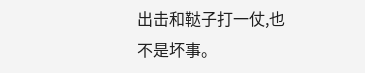出击和鞑子打一仗,也不是坏事。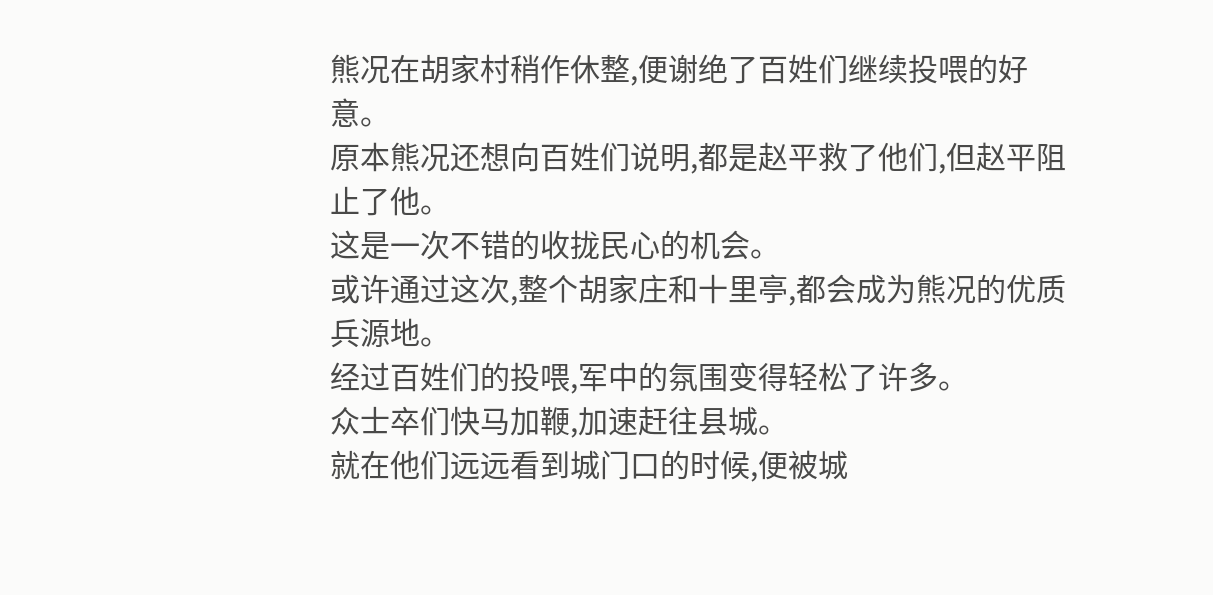熊况在胡家村稍作休整,便谢绝了百姓们继续投喂的好意。
原本熊况还想向百姓们说明,都是赵平救了他们,但赵平阻止了他。
这是一次不错的收拢民心的机会。
或许通过这次,整个胡家庄和十里亭,都会成为熊况的优质兵源地。
经过百姓们的投喂,军中的氛围变得轻松了许多。
众士卒们快马加鞭,加速赶往县城。
就在他们远远看到城门口的时候,便被城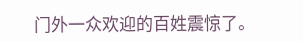门外一众欢迎的百姓震惊了。